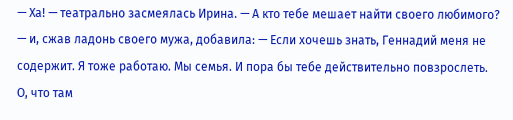— Ха! — театрально засмеялась Ирина. — А кто тебе мешает найти своего любимого? — и, сжав ладонь своего мужа, добавила: — Если хочешь знать, Геннадий меня не содержит. Я тоже работаю. Мы семья. И пора бы тебе действительно повзрослеть.
О, что там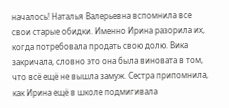началось! Наталья Валерьевна вспомнила все свои старые обидки. Именно Ирина разорила их, когда потребовала продать свою долю. Вика закричала, словно это она была виновата в том, что всё ещё не вышла замуж. Сестра припомнила, как Ирина ещё в школе подмигивала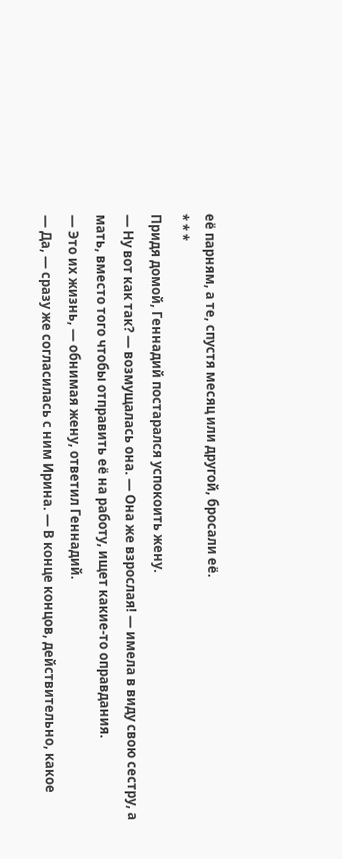её парням, а те, спустя месяц или другой, бросали её.
* * *
Придя домой, Геннадий постарался успокоить жену.
— Ну вот как так? — возмущалась она. — Она же взрослая! — имела в виду свою сестру, а мать, вместо того чтобы отправить её на работу, ищет какие-то оправдания.
— Это их жизнь, — обнимая жену, ответил Геннадий.
— Да, — сразу же согласилась с ним Ирина. — В конце концов, действительно, какое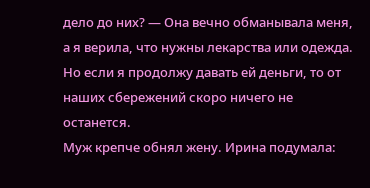дело до них? — Она вечно обманывала меня, а я верила, что нужны лекарства или одежда. Но если я продолжу давать ей деньги, то от наших сбережений скоро ничего не останется.
Муж крепче обнял жену. Ирина подумала: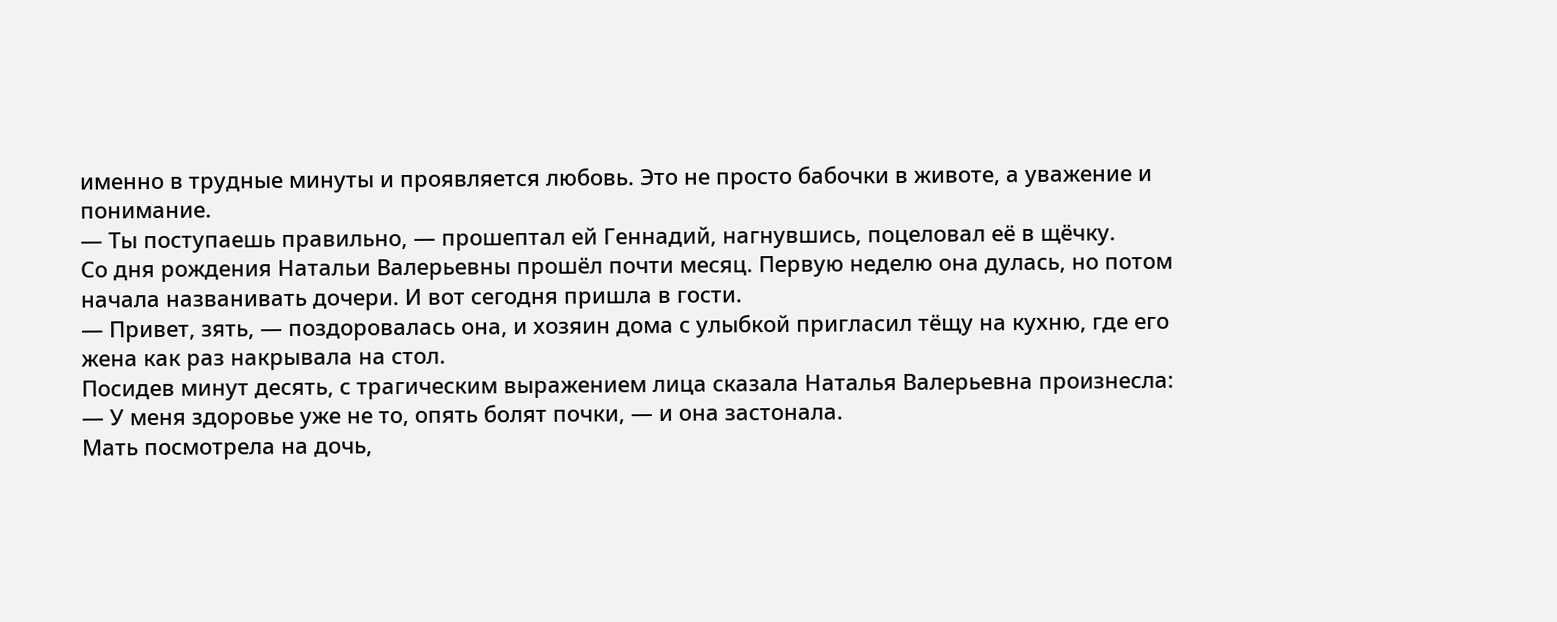именно в трудные минуты и проявляется любовь. Это не просто бабочки в животе, а уважение и понимание.
— Ты поступаешь правильно, — прошептал ей Геннадий, нагнувшись, поцеловал её в щёчку.
Со дня рождения Натальи Валерьевны прошёл почти месяц. Первую неделю она дулась, но потом начала названивать дочери. И вот сегодня пришла в гости.
— Привет, зять, — поздоровалась она, и хозяин дома с улыбкой пригласил тёщу на кухню, где его жена как раз накрывала на стол.
Посидев минут десять, с трагическим выражением лица сказала Наталья Валерьевна произнесла:
— У меня здоровье уже не то, опять болят почки, — и она застонала.
Мать посмотрела на дочь,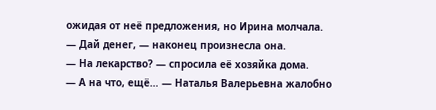ожидая от неё предложения, но Ирина молчала.
— Дай денег, — наконец произнесла она.
— На лекарство? — спросила её хозяйка дома.
— А на что, ещё… — Наталья Валерьевна жалобно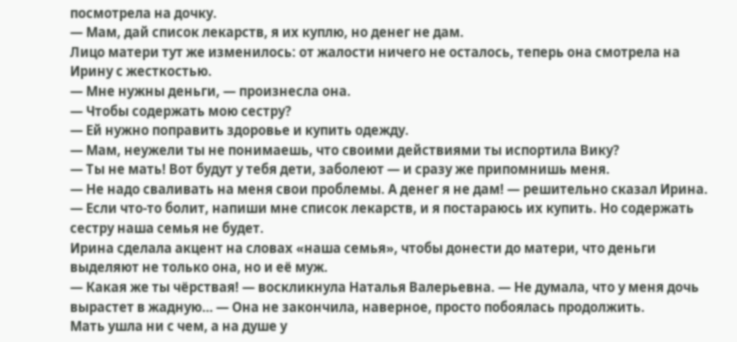посмотрела на дочку.
— Мам, дай список лекарств, я их куплю, но денег не дам.
Лицо матери тут же изменилось: от жалости ничего не осталось, теперь она смотрела на Ирину с жесткостью.
— Мне нужны деньги, — произнесла она.
— Чтобы содержать мою сестру?
— Ей нужно поправить здоровье и купить одежду.
— Мам, неужели ты не понимаешь, что своими действиями ты испортила Вику?
— Ты не мать! Вот будут у тебя дети, заболеют — и сразу же припомнишь меня.
— Не надо сваливать на меня свои проблемы. А денег я не дам! — решительно сказал Ирина. — Если что-то болит, напиши мне список лекарств, и я постараюсь их купить. Но содержать сестру наша семья не будет.
Ирина сделала акцент на словах «наша семья», чтобы донести до матери, что деньги выделяют не только она, но и её муж.
— Какая же ты чёрствая! — воскликнула Наталья Валерьевна. — Не думала, что у меня дочь вырастет в жадную… — Она не закончила, наверное, просто побоялась продолжить.
Мать ушла ни с чем, а на душе у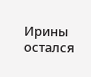Ирины остался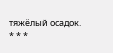тяжёлый осадок.
* * *